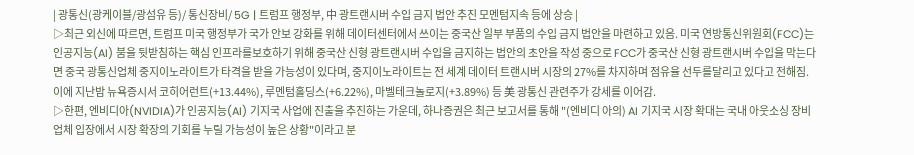| 광통신(광케이블/광섬유 등)/ 통신장비/ 5G | 트럼프 행정부, 中 광트랜시버 수입 금지 법안 추진 모멘텀지속 등에 상승 |
▷최근 외신에 따르면, 트럼프 미국 행정부가 국가 안보 강화를 위해 데이터센터에서 쓰이는 중국산 일부 부품의 수입 금지 법안을 마련하고 있음. 미국 연방통신위원회(FCC)는 인공지능(AI) 붐을 뒷받침하는 핵심 인프라를보호하기 위해 중국산 신형 광트랜시버 수입을 금지하는 법안의 초안을 작성 중으로 FCC가 중국산 신형 광트랜시버 수입을 막는다면 중국 광통신업체 중지이노라이트가 타격을 받을 가능성이 있다며, 중지이노라이트는 전 세계 데이터 트랜시버 시장의 27%를 차지하며 점유율 선두를달리고 있다고 전해짐. 이에 지난밤 뉴욕증시서 코히어런트(+13.44%), 루멘텀홀딩스(+6.22%), 마벨테크놀로지(+3.89%) 등 美 광통신 관련주가 강세를 이어감.
▷한편, 엔비디아(NVIDIA)가 인공지능(AI) 기지국 사업에 진출을 추진하는 가운데, 하나증권은 최근 보고서를 통해 "(엔비디 아의) AI 기지국 시장 확대는 국내 아웃소싱 장비 업체 입장에서 시장 확장의 기회를 누릴 가능성이 높은 상황"이라고 분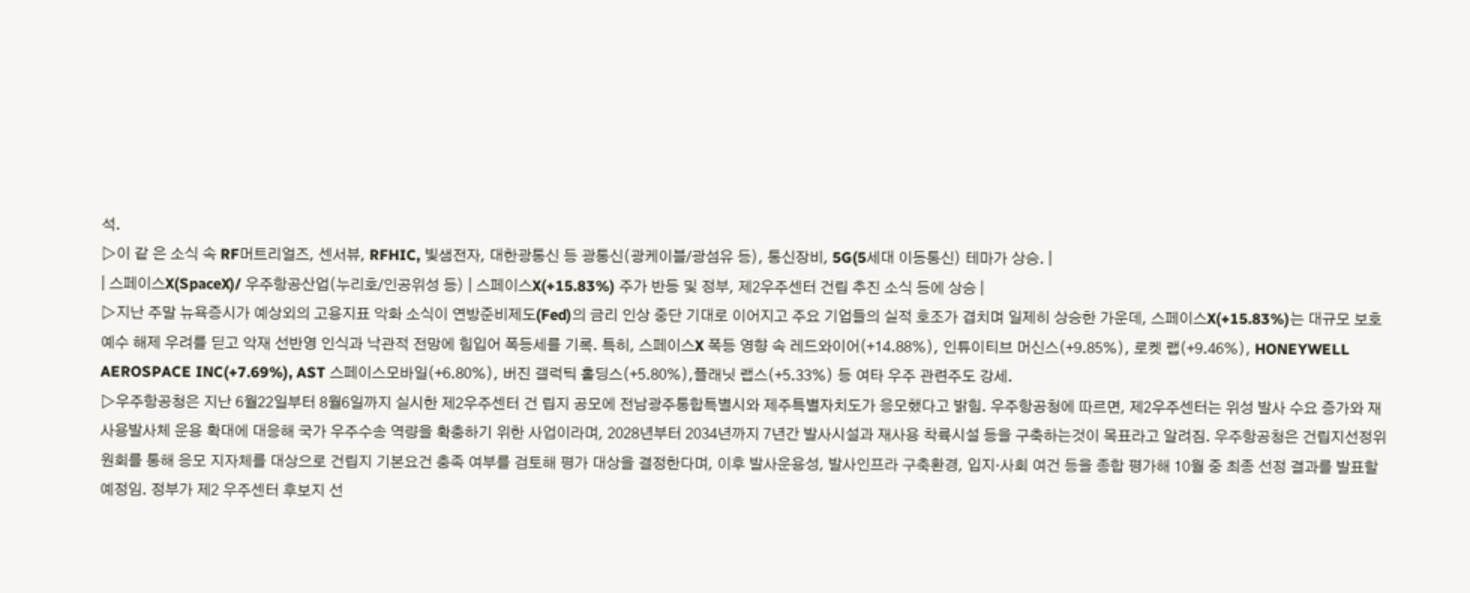석.
▷이 같 은 소식 속 RF머트리얼즈, 센서뷰, RFHIC, 빛샘전자, 대한광통신 등 광통신(광케이블/광섬유 등), 통신장비, 5G(5세대 이동통신) 테마가 상승. |
| 스페이스X(SpaceX)/ 우주항공산업(누리호/인공위성 등) | 스페이스X(+15.83%) 주가 반등 및 정부, 제2우주센터 건립 추진 소식 등에 상승 |
▷지난 주말 뉴욕증시가 예상외의 고용지표 악화 소식이 연방준비제도(Fed)의 금리 인상 중단 기대로 이어지고 주요 기업들의 실적 호조가 겹치며 일제히 상승한 가운데, 스페이스X(+15.83%)는 대규모 보호예수 해제 우려를 딛고 악재 선반영 인식과 낙관적 전망에 힘입어 폭등세를 기록. 특히, 스페이스X 폭등 영향 속 레드와이어(+14.88%), 인튜이티브 머신스(+9.85%), 로켓 랩(+9.46%), HONEYWELL AEROSPACE INC(+7.69%), AST 스페이스모바일(+6.80%), 버진 갤럭틱 홀딩스(+5.80%),플래닛 랩스(+5.33%) 등 여타 우주 관련주도 강세.
▷우주항공청은 지난 6월22일부터 8월6일까지 실시한 제2우주센터 건 립지 공모에 전남광주통합특별시와 제주특별자치도가 응모했다고 밝힘. 우주항공청에 따르면, 제2우주센터는 위성 발사 수요 증가와 재사용발사체 운용 확대에 대응해 국가 우주수송 역량을 확충하기 위한 사업이라며, 2028년부터 2034년까지 7년간 발사시설과 재사용 착륙시설 등을 구축하는것이 목표라고 알려짐. 우주항공청은 건립지선정위원회를 통해 응모 지자체를 대상으로 건립지 기본요건 충족 여부를 검토해 평가 대상을 결정한다며, 이후 발사운용성, 발사인프라 구축환경, 입지·사회 여건 등을 종합 평가해 10월 중 최종 선정 결과를 발표할 예정임. 정부가 제2 우주센터 후보지 선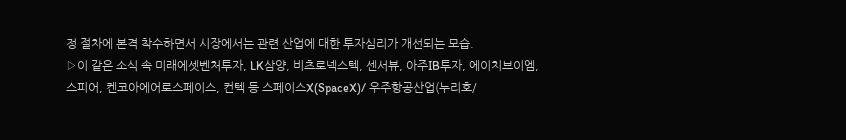정 절차에 본격 착수하면서 시장에서는 관련 산업에 대한 투자심리가 개선되는 모습.
▷이 같은 소식 속 미래에셋벤처투자, LK삼양, 비츠로넥스텍, 센서뷰, 아주IB투자, 에이치브이엠, 스피어, 켄코아에어로스페이스, 컨텍 등 스페이스X(SpaceX)/ 우주항공산업(누리호/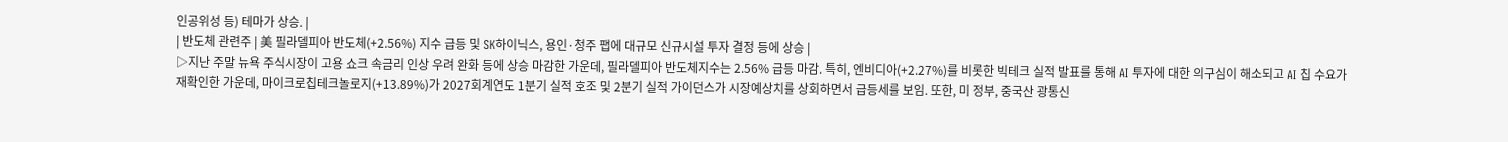인공위성 등) 테마가 상승. |
| 반도체 관련주 | 美 필라델피아 반도체(+2.56%) 지수 급등 및 SK하이닉스, 용인·청주 팹에 대규모 신규시설 투자 결정 등에 상승 |
▷지난 주말 뉴욕 주식시장이 고용 쇼크 속금리 인상 우려 완화 등에 상승 마감한 가운데, 필라델피아 반도체지수는 2.56% 급등 마감. 특히, 엔비디아(+2.27%)를 비롯한 빅테크 실적 발표를 통해 AI 투자에 대한 의구심이 해소되고 AI 칩 수요가 재확인한 가운데, 마이크로칩테크놀로지(+13.89%)가 2027회계연도 1분기 실적 호조 및 2분기 실적 가이던스가 시장예상치를 상회하면서 급등세를 보임. 또한, 미 정부, 중국산 광통신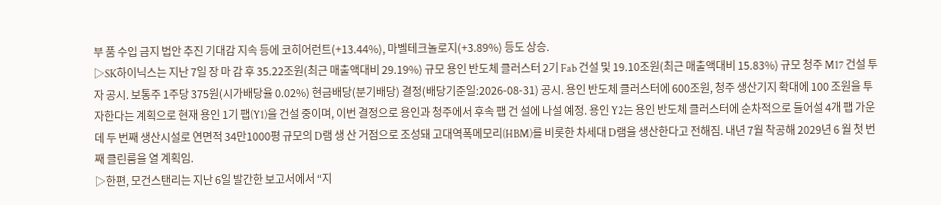부 품 수입 금지 법안 추진 기대감 지속 등에 코히어런트(+13.44%), 마벨테크놀로지(+3.89%) 등도 상승.
▷SK하이닉스는 지난 7일 장 마 감 후 35.22조원(최근 매출액대비 29.19%) 규모 용인 반도체 클러스터 2기 Fab 건설 및 19.10조원(최근 매출액대비 15.83%) 규모 청주 M17 건설 투자 공시. 보통주 1주당 375원(시가배당율 0.02%) 현금배당(분기배당) 결정(배당기준일:2026-08-31) 공시. 용인 반도체 클러스터에 600조원, 청주 생산기지 확대에 100 조원을 투자한다는 계획으로 현재 용인 1기 팹(Y1)을 건설 중이며, 이번 결정으로 용인과 청주에서 후속 팹 건 설에 나설 예정. 용인 Y2는 용인 반도체 클러스터에 순차적으로 들어설 4개 팹 가운데 두 번째 생산시설로 연면적 34만1000평 규모의 D램 생 산 거점으로 조성돼 고대역폭메모리(HBM)를 비롯한 차세대 D램을 생산한다고 전해짐. 내년 7월 착공해 2029년 6 월 첫 번째 클린룸을 열 계획임.
▷한편, 모건스탠리는 지난 6일 발간한 보고서에서 “지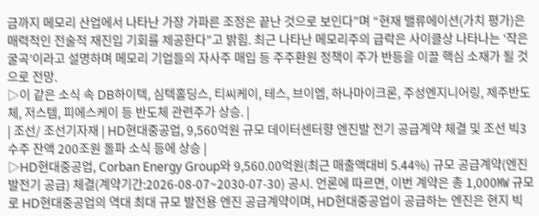금까지 메모리 산업에서 나타난 가장 가파른 조정은 끝난 것으로 보인다”며 “현재 밸류에이션(가치 평가)은 매력적인 전술적 재진입 기회를 제공한다”고 밝힘. 최근 나타난 메모리주의 급락은 사이클상 나타나는 ‘작은 굴곡’이라고 설명하며 메모리 기업들의 자사주 매입 등 주주환원 정책이 주가 반등을 이끌 핵심 소재가 될 것으로 전망.
▷이 같은 소식 속 DB하이텍, 심텍홀딩스, 티씨케이, 테스, 브이엠, 하나마이크론, 주성엔지니어링, 제주반도체, 저스템, 피에스케이 등 반도체 관련주가 상승. |
| 조선/ 조선기자재 | HD현대중공업, 9,560억원 규모 데이터센터향 엔진발 전기 공급계약 체결 및 조선 빅3 수주 잔액 200조원 돌파 소식 등에 상승 |
▷HD현대중공업, Corban Energy Group와 9,560.00억원(최근 매출액대비 5.44%) 규모 공급계약(엔진발전기 공급) 체결(계약기간:2026-08-07~2030-07-30) 공시. 언론에 따르면, 이번 계약은 총 1,000㎿ 규모로 HD현대중공업의 역대 최대 규모 발전용 엔진 공급계약이며, HD현대중공업이 공급하는 엔진은 현지 빅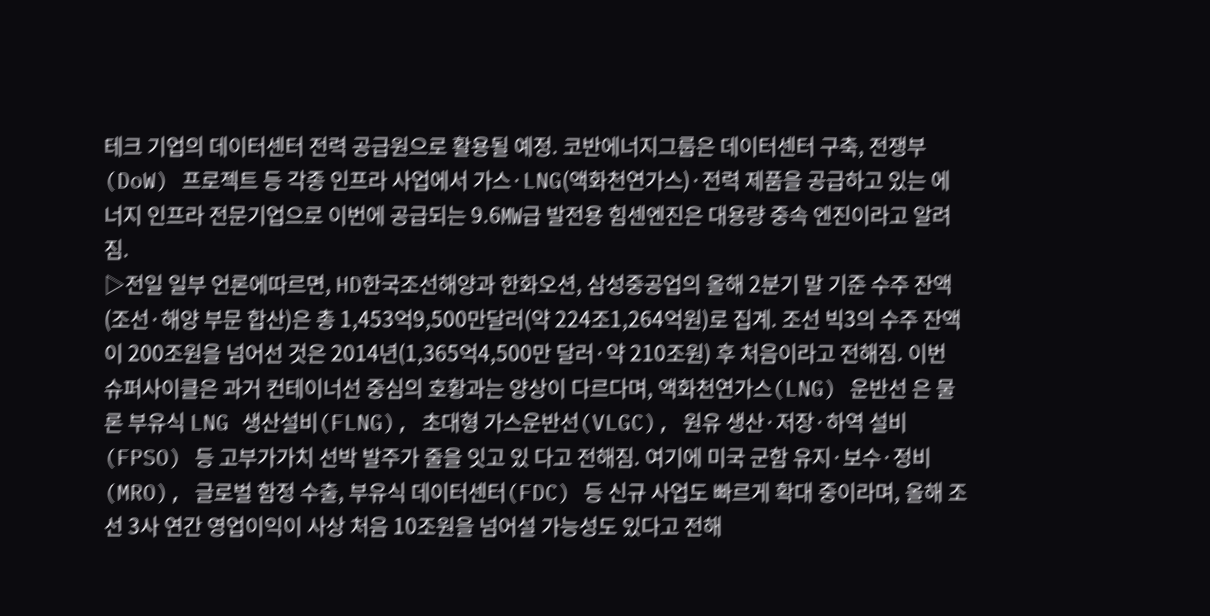테크 기업의 데이터센터 전력 공급원으로 활용될 예정. 코반에너지그룹은 데이터센터 구축, 전쟁부(DoW) 프로젝트 등 각종 인프라 사업에서 가스·LNG(액화천연가스)·전력 제품을 공급하고 있는 에너지 인프라 전문기업으로 이번에 공급되는 9.6㎿급 발전용 힘센엔진은 대용량 중속 엔진이라고 알려짐.
▷전일 일부 언론에따르면, HD한국조선해양과 한화오션, 삼성중공업의 올해 2분기 말 기준 수주 잔액(조선·해양 부문 합산)은 총 1,453억9,500만달러(약 224조1,264억원)로 집계. 조선 빅3의 수주 잔액이 200조원을 넘어선 것은 2014년(1,365억4,500만 달러·약 210조원) 후 처음이라고 전해짐. 이번 슈퍼사이클은 과거 컨테이너선 중심의 호황과는 양상이 다르다며, 액화천연가스(LNG) 운반선 은 물론 부유식 LNG 생산설비(FLNG), 초대형 가스운반선(VLGC), 원유 생산·저장·하역 설비(FPSO) 등 고부가가치 선박 발주가 줄을 잇고 있 다고 전해짐. 여기에 미국 군함 유지·보수·정비(MRO), 글로벌 함정 수출, 부유식 데이터센터(FDC) 등 신규 사업도 빠르게 확대 중이라며, 올해 조선 3사 연간 영업이익이 사상 처음 10조원을 넘어설 가능성도 있다고 전해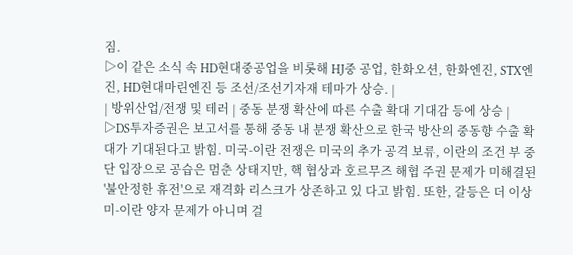짐.
▷이 같은 소식 속 HD현대중공업을 비롯해 HJ중 공업, 한화오션, 한화엔진, STX엔진, HD현대마린엔진 등 조선/조선기자재 테마가 상승. |
| 방위산업/전쟁 및 테러 | 중동 분쟁 확산에 따른 수출 확대 기대감 등에 상승 |
▷DS투자증권은 보고서를 통해 중동 내 분쟁 확산으로 한국 방산의 중동향 수출 확대가 기대된다고 밝힘. 미국-이란 전쟁은 미국의 추가 공격 보류, 이란의 조건 부 중단 입장으로 공습은 멈춘 상태지만, 핵 협상과 호르무즈 해협 주권 문제가 미해결된 '불안정한 휴전'으로 재격화 리스크가 상존하고 있 다고 밝힘. 또한, 갈등은 더 이상 미-이란 양자 문제가 아니며 걸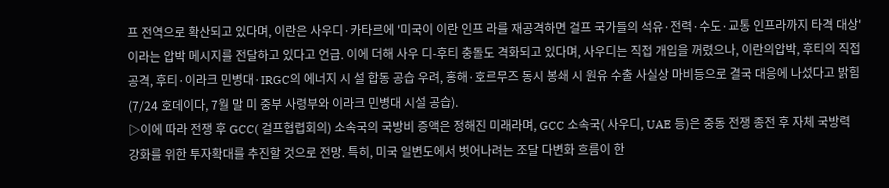프 전역으로 확산되고 있다며, 이란은 사우디·카타르에 '미국이 이란 인프 라를 재공격하면 걸프 국가들의 석유·전력·수도·교통 인프라까지 타격 대상'이라는 압박 메시지를 전달하고 있다고 언급. 이에 더해 사우 디-후티 충돌도 격화되고 있다며, 사우디는 직접 개입을 꺼렸으나, 이란의압박, 후티의 직접 공격, 후티·이라크 민병대·IRGC의 에너지 시 설 합동 공습 우려, 홍해·호르무즈 동시 봉쇄 시 원유 수출 사실상 마비등으로 결국 대응에 나섰다고 밝힘(7/24 호데이다, 7월 말 미 중부 사령부와 이라크 민병대 시설 공습).
▷이에 따라 전쟁 후 GCC( 걸프협렵회의) 소속국의 국방비 증액은 정해진 미래라며, GCC 소속국( 사우디, UAE 등)은 중동 전쟁 종전 후 자체 국방력 강화를 위한 투자확대를 추진할 것으로 전망. 특히, 미국 일변도에서 벗어나려는 조달 다변화 흐름이 한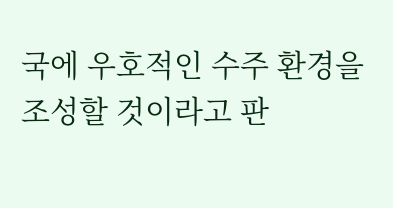국에 우호적인 수주 환경을 조성할 것이라고 판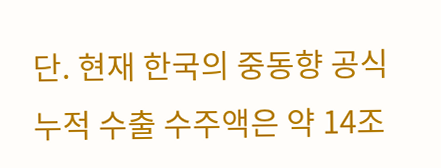단. 현재 한국의 중동향 공식 누적 수출 수주액은 약 14조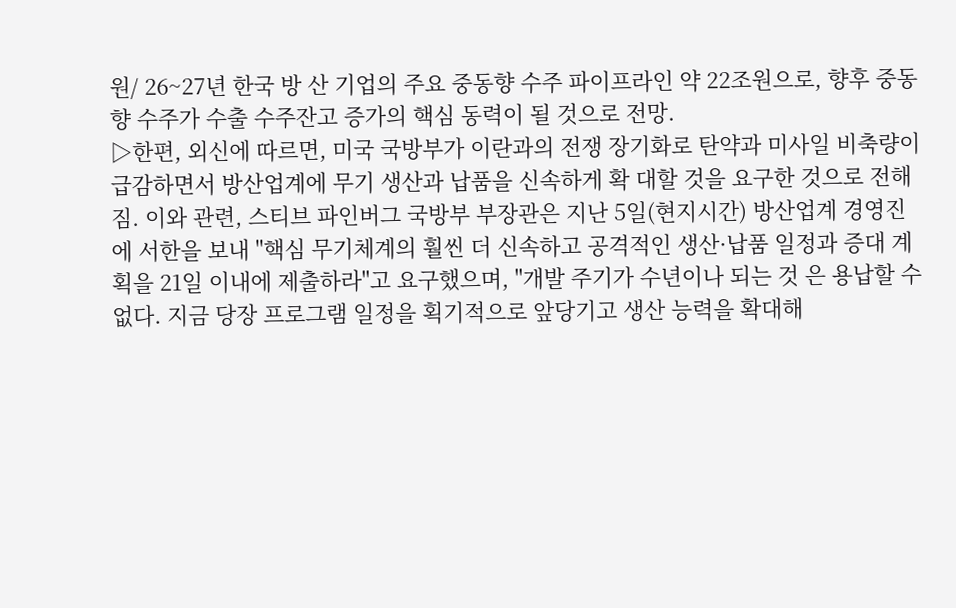원/ 26~27년 한국 방 산 기업의 주요 중동향 수주 파이프라인 약 22조원으로, 향후 중동향 수주가 수출 수주잔고 증가의 핵심 동력이 될 것으로 전망.
▷한편, 외신에 따르면, 미국 국방부가 이란과의 전쟁 장기화로 탄약과 미사일 비축량이 급감하면서 방산업계에 무기 생산과 납품을 신속하게 확 대할 것을 요구한 것으로 전해짐. 이와 관련, 스티브 파인버그 국방부 부장관은 지난 5일(현지시간) 방산업계 경영진에 서한을 보내 "핵심 무기체계의 훨씬 더 신속하고 공격적인 생산·납품 일정과 증대 계획을 21일 이내에 제출하라"고 요구했으며, "개발 주기가 수년이나 되는 것 은 용납할 수 없다. 지금 당장 프로그램 일정을 획기적으로 앞당기고 생산 능력을 확대해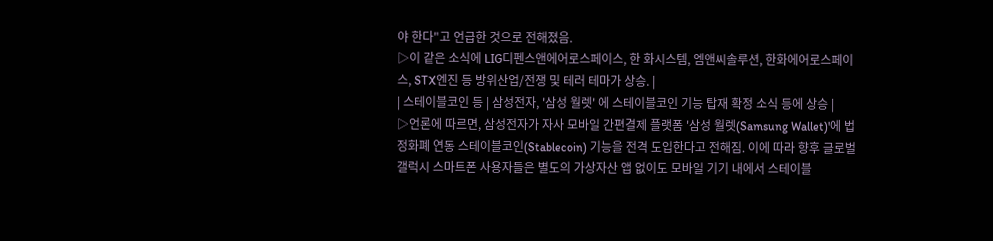야 한다"고 언급한 것으로 전해졌음.
▷이 같은 소식에 LIG디펜스앤에어로스페이스, 한 화시스템, 엠앤씨솔루션, 한화에어로스페이스, STX엔진 등 방위산업/전쟁 및 테러 테마가 상승. |
| 스테이블코인 등 | 삼성전자, '삼성 월렛' 에 스테이블코인 기능 탑재 확정 소식 등에 상승 |
▷언론에 따르면, 삼성전자가 자사 모바일 간편결제 플랫폼 '삼성 월렛(Samsung Wallet)'에 법정화폐 연동 스테이블코인(Stablecoin) 기능을 전격 도입한다고 전해짐. 이에 따라 향후 글로벌갤럭시 스마트폰 사용자들은 별도의 가상자산 앱 없이도 모바일 기기 내에서 스테이블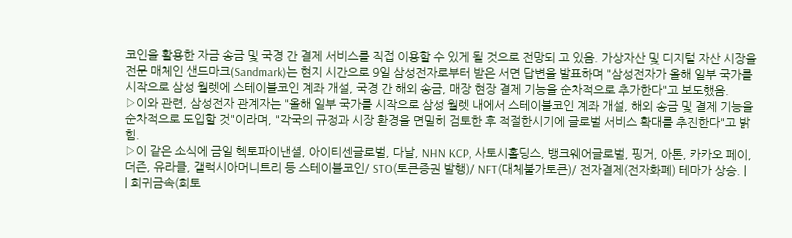코인을 활용한 자금 송금 및 국경 간 결제 서비스를 직접 이용할 수 있게 될 것으로 전망되 고 있음. 가상자산 및 디지털 자산 시장을 전문 매체인 샌드마크(Sandmark)는 현지 시간으로 9일 삼성전자로부터 받은 서면 답변을 발표하며 "삼성전자가 올해 일부 국가를 시작으로 삼성 월렛에 스테이블코인 계좌 개설, 국경 간 해외 송금, 매장 현장 결제 기능을 순차적으로 추가한다"고 보도했음.
▷이와 관련, 삼성전자 관계자는 "올해 일부 국가를 시작으로 삼성 월렛 내에서 스테이블코인 계좌 개설, 해외 송금 및 결제 기능을 순차적으로 도입할 것"이라며, "각국의 규정과 시장 환경을 면밀히 검토한 후 적절한시기에 글로벌 서비스 확대를 추진한다"고 밝힘.
▷이 같은 소식에 금일 헥토파이낸셜, 아이티센글로벌, 다날, NHN KCP, 사토시홀딩스, 뱅크웨어글로벌, 핑거, 아톤, 카카오 페이, 더즌, 유라클, 갤럭시아머니트리 등 스테이블코인/ STO(토큰증권 발행)/ NFT(대체불가토큰)/ 전자결제(전자화폐) 테마가 상승. |
| 희귀금속(희토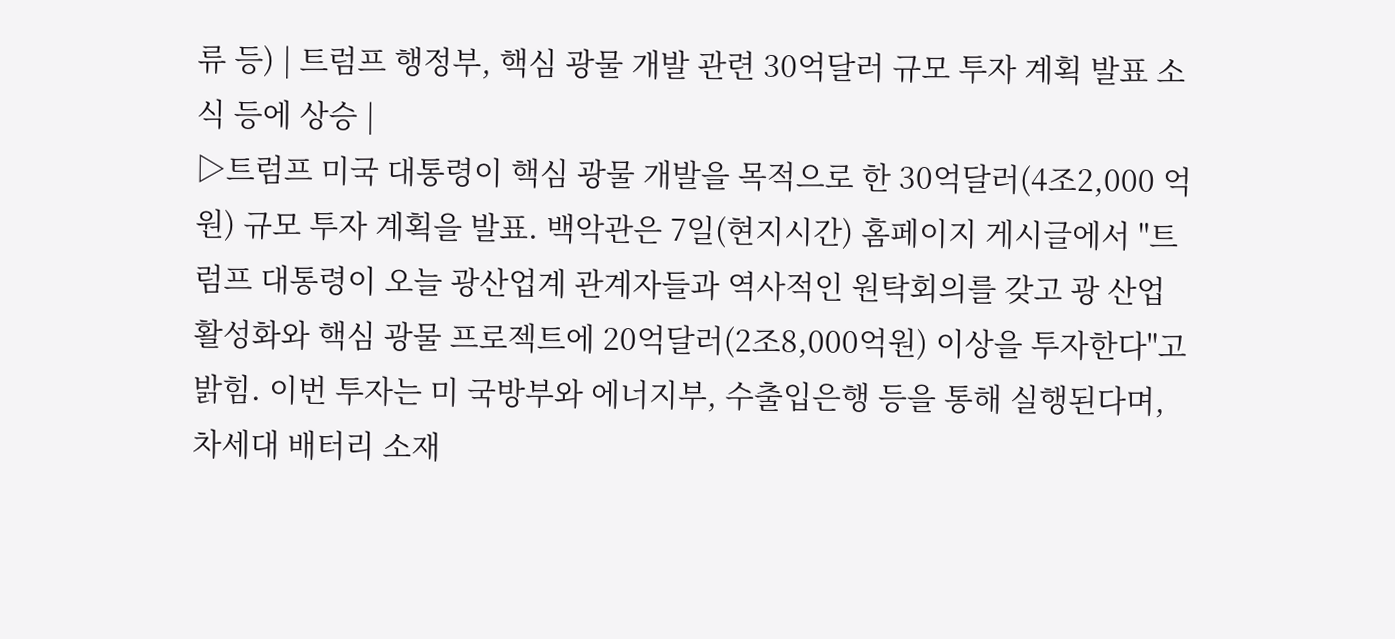류 등) | 트럼프 행정부, 핵심 광물 개발 관련 30억달러 규모 투자 계획 발표 소 식 등에 상승 |
▷트럼프 미국 대통령이 핵심 광물 개발을 목적으로 한 30억달러(4조2,000 억원) 규모 투자 계획을 발표. 백악관은 7일(현지시간) 홈페이지 게시글에서 "트럼프 대통령이 오늘 광산업계 관계자들과 역사적인 원탁회의를 갖고 광 산업 활성화와 핵심 광물 프로젝트에 20억달러(2조8,000억원) 이상을 투자한다"고 밝힘. 이번 투자는 미 국방부와 에너지부, 수출입은행 등을 통해 실행된다며, 차세대 배터리 소재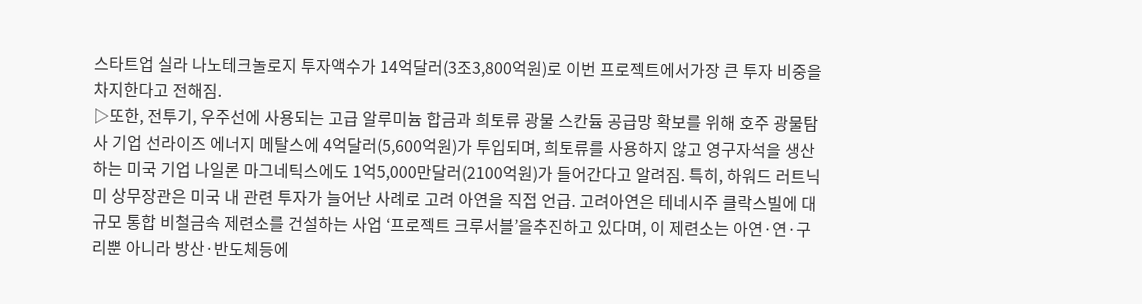스타트업 실라 나노테크놀로지 투자액수가 14억달러(3조3,800억원)로 이번 프로젝트에서가장 큰 투자 비중을 차지한다고 전해짐.
▷또한, 전투기, 우주선에 사용되는 고급 알루미늄 합금과 희토류 광물 스칸듐 공급망 확보를 위해 호주 광물탐사 기업 선라이즈 에너지 메탈스에 4억달러(5,600억원)가 투입되며, 희토류를 사용하지 않고 영구자석을 생산하는 미국 기업 나일론 마그네틱스에도 1억5,000만달러(2100억원)가 들어간다고 알려짐. 특히, 하워드 러트닉 미 상무장관은 미국 내 관련 투자가 늘어난 사례로 고려 아연을 직접 언급. 고려아연은 테네시주 클락스빌에 대규모 통합 비철금속 제련소를 건설하는 사업 ‘프로젝트 크루서블’을추진하고 있다며, 이 제련소는 아연·연·구리뿐 아니라 방산·반도체등에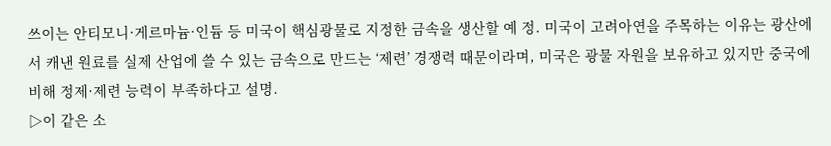쓰이는 안티모니·게르마늄·인듐 등 미국이 핵심광물로 지정한 금속을 생산할 예 정. 미국이 고려아연을 주목하는 이유는 광산에서 캐낸 원료를 실제 산업에 쓸 수 있는 금속으로 만드는 ‘제련’ 경쟁력 때문이라며, 미국은 광물 자원을 보유하고 있지만 중국에 비해 정제·제련 능력이 부족하다고 설명.
▷이 같은 소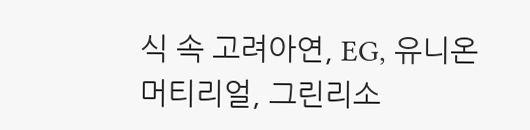식 속 고려아연, EG, 유니온머티리얼, 그린리소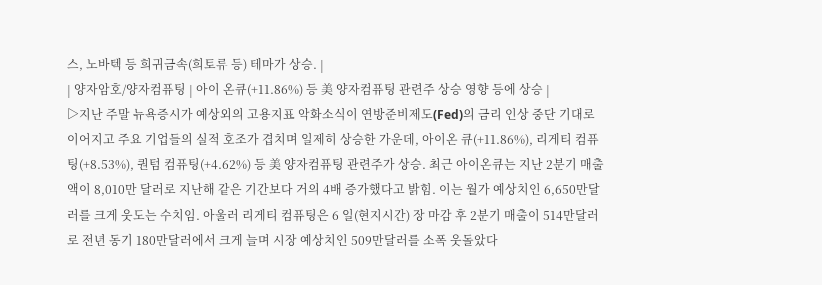스, 노바텍 등 희귀금속(희토류 등) 테마가 상승. |
| 양자암호/양자컴퓨팅 | 아이 온큐(+11.86%) 등 美 양자컴퓨팅 관련주 상승 영향 등에 상승 |
▷지난 주말 뉴욕증시가 예상외의 고용지표 악화소식이 연방준비제도(Fed)의 금리 인상 중단 기대로 이어지고 주요 기업들의 실적 호조가 겹치며 일제히 상승한 가운데, 아이온 큐(+11.86%), 리게티 컴퓨팅(+8.53%), 퀀텀 컴퓨팅(+4.62%) 등 美 양자컴퓨팅 관련주가 상승. 최근 아이온큐는 지난 2분기 매출액이 8,010만 달러로 지난해 같은 기간보다 거의 4배 증가했다고 밝힘. 이는 월가 예상치인 6,650만달러를 크게 웃도는 수치임. 아울러 리게티 컴퓨팅은 6 일(현지시간) 장 마감 후 2분기 매출이 514만달러로 전년 동기 180만달러에서 크게 늘며 시장 예상치인 509만달러를 소폭 웃돌았다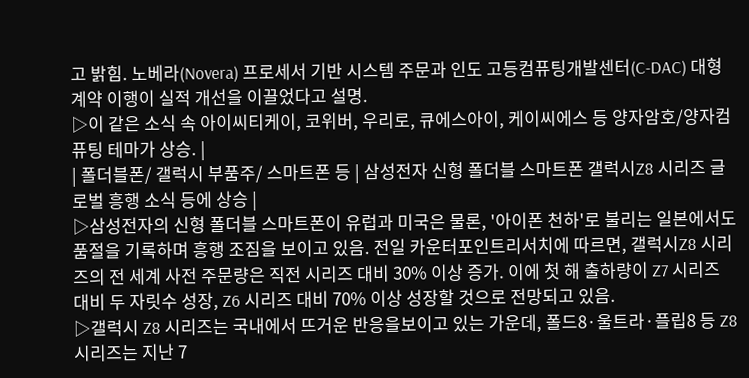고 밝힘. 노베라(Novera) 프로세서 기반 시스템 주문과 인도 고등컴퓨팅개발센터(C-DAC) 대형 계약 이행이 실적 개선을 이끌었다고 설명.
▷이 같은 소식 속 아이씨티케이, 코위버, 우리로, 큐에스아이, 케이씨에스 등 양자암호/양자컴퓨팅 테마가 상승. |
| 폴더블폰/ 갤럭시 부품주/ 스마트폰 등 | 삼성전자 신형 폴더블 스마트폰 갤럭시Z8 시리즈 글로벌 흥행 소식 등에 상승 |
▷삼성전자의 신형 폴더블 스마트폰이 유럽과 미국은 물론, '아이폰 천하'로 불리는 일본에서도 품절을 기록하며 흥행 조짐을 보이고 있음. 전일 카운터포인트리서치에 따르면, 갤럭시Z8 시리즈의 전 세계 사전 주문량은 직전 시리즈 대비 30% 이상 증가. 이에 첫 해 출하량이 Z7 시리즈 대비 두 자릿수 성장, Z6 시리즈 대비 70% 이상 성장할 것으로 전망되고 있음.
▷갤럭시 Z8 시리즈는 국내에서 뜨거운 반응을보이고 있는 가운데, 폴드8·울트라·플립8 등 Z8 시리즈는 지난 7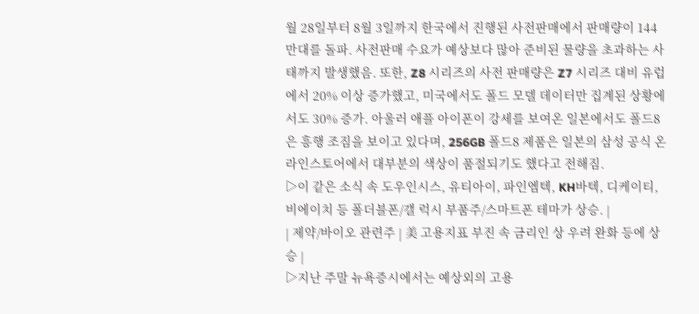월 28일부터 8월 3일까지 한국에서 진행된 사전판매에서 판매량이 144만대를 돌파. 사전판매 수요가 예상보다 많아 준비된 물량을 초과하는 사태까지 발생했음. 또한, Z8 시리즈의 사전 판매량은 Z7 시리즈 대비 유럽에서 20% 이상 증가했고, 미국에서도 폴드 모델 데이터만 집계된 상황에서도 30% 증가. 아울러 애플 아이폰이 강세를 보여온 일본에서도 폴드8은 흥행 조짐을 보이고 있다며, 256GB 폴드8 제품은 일본의 삼성 공식 온라인스토어에서 대부분의 색상이 품절되기도 했다고 전해짐.
▷이 같은 소식 속 도우인시스, 유티아이, 파인엠텍, KH바텍, 디케이티, 비에이치 등 폴더블폰/갤 럭시 부품주/스마트폰 테마가 상승. |
| 제약/바이오 관련주 | 美 고용지표 부진 속 금리인 상 우려 완화 등에 상승 |
▷지난 주말 뉴욕증시에서는 예상외의 고용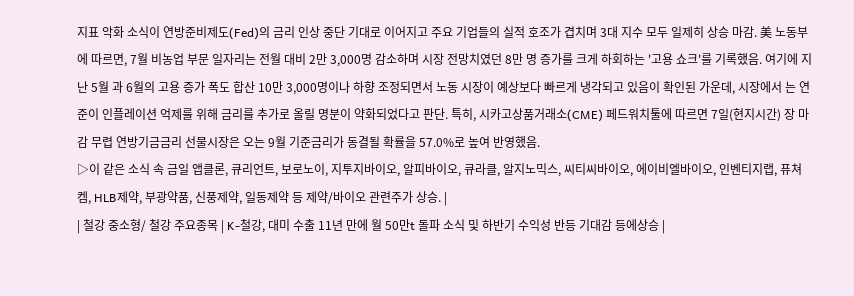지표 악화 소식이 연방준비제도(Fed)의 금리 인상 중단 기대로 이어지고 주요 기업들의 실적 호조가 겹치며 3대 지수 모두 일제히 상승 마감. 美 노동부에 따르면, 7월 비농업 부문 일자리는 전월 대비 2만 3,000명 감소하며 시장 전망치였던 8만 명 증가를 크게 하회하는 '고용 쇼크'를 기록했음. 여기에 지난 5월 과 6월의 고용 증가 폭도 합산 10만 3,000명이나 하향 조정되면서 노동 시장이 예상보다 빠르게 냉각되고 있음이 확인된 가운데, 시장에서 는 연준이 인플레이션 억제를 위해 금리를 추가로 올릴 명분이 약화되었다고 판단. 특히, 시카고상품거래소(CME) 페드워치툴에 따르면 7일(현지시간) 장 마감 무렵 연방기금금리 선물시장은 오는 9월 기준금리가 동결될 확률을 57.0%로 높여 반영했음.
▷이 같은 소식 속 금일 앱클론, 큐리언트, 보로노이, 지투지바이오, 알피바이오, 큐라클, 알지노믹스, 씨티씨바이오, 에이비엘바이오, 인벤티지랩, 퓨쳐켐, HLB제약, 부광약품, 신풍제약, 일동제약 등 제약/바이오 관련주가 상승. |
| 철강 중소형/ 철강 주요종목 | K-철강, 대미 수출 11년 만에 월 50만t 돌파 소식 및 하반기 수익성 반등 기대감 등에상승 |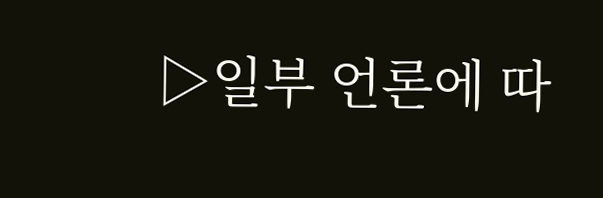▷일부 언론에 따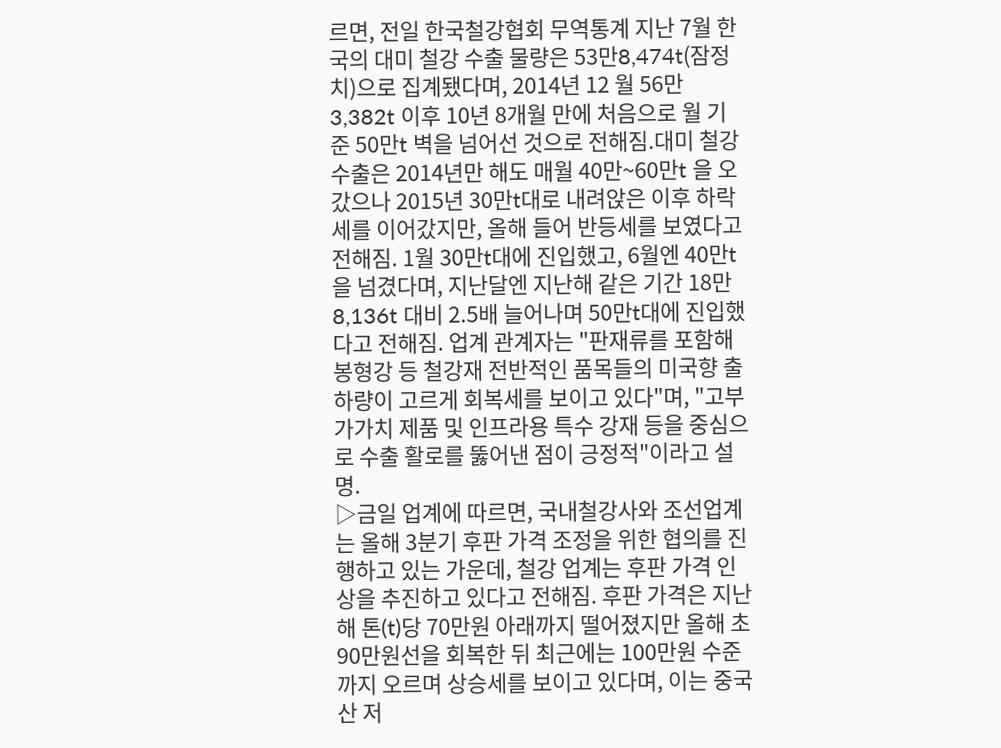르면, 전일 한국철강협회 무역통계 지난 7월 한국의 대미 철강 수출 물량은 53만8,474t(잠정치)으로 집계됐다며, 2014년 12 월 56만3,382t 이후 10년 8개월 만에 처음으로 월 기준 50만t 벽을 넘어선 것으로 전해짐.대미 철강 수출은 2014년만 해도 매월 40만~60만t 을 오갔으나 2015년 30만t대로 내려앉은 이후 하락세를 이어갔지만, 올해 들어 반등세를 보였다고 전해짐. 1월 30만t대에 진입했고, 6월엔 40만t을 넘겼다며, 지난달엔 지난해 같은 기간 18만8,136t 대비 2.5배 늘어나며 50만t대에 진입했다고 전해짐. 업계 관계자는 "판재류를 포함해 봉형강 등 철강재 전반적인 품목들의 미국향 출하량이 고르게 회복세를 보이고 있다"며, "고부가가치 제품 및 인프라용 특수 강재 등을 중심으로 수출 활로를 뚫어낸 점이 긍정적"이라고 설명.
▷금일 업계에 따르면, 국내철강사와 조선업계는 올해 3분기 후판 가격 조정을 위한 협의를 진행하고 있는 가운데, 철강 업계는 후판 가격 인상을 추진하고 있다고 전해짐. 후판 가격은 지난해 톤(t)당 70만원 아래까지 떨어졌지만 올해 초 90만원선을 회복한 뒤 최근에는 100만원 수준까지 오르며 상승세를 보이고 있다며, 이는 중국산 저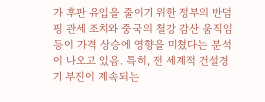가 후판 유입을 줄이기 위한 정부의 반덤핑 관세 조치와 중국의 철강 감산 움직임 등이 가격 상승에 영향을 미쳤다는 분석이 나오고 있음. 특히, 전 세계적 건설경기 부진이 계속되는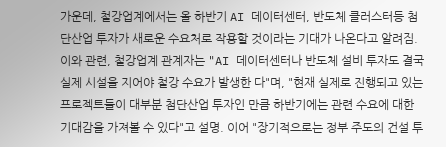가운데, 철강업계에서는 올 하반기 AI 데이터센터, 반도체 클러스터등 첨단산업 투자가 새로운 수요처로 작용할 것이라는 기대가 나온다고 알려짐. 이와 관련, 철강업계 관계자는 "AI 데이터센터나 반도체 설비 투자도 결국 실제 시설을 지어야 철강 수요가 발생한 다"며, "현재 실제로 진행되고 있는 프로젝트들이 대부분 첨단산업 투자인 만큼 하반기에는 관련 수요에 대한 기대감을 가져볼 수 있다"고 설명. 이어 "장기적으로는 정부 주도의 건설 투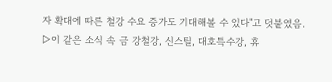자 확대에 따른 철강 수요 증가도 기대해볼 수 있다"고 덧붙였음.
▷이 같은 소식 속 금 강철강, 신스틸, 대호특수강, 휴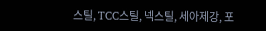스틸, TCC스틸, 넥스틸, 세아제강, 포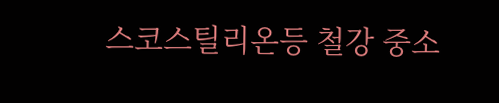스코스틸리온등 철강 중소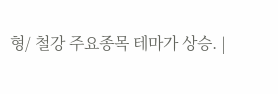형/ 철강 주요종목 테마가 상승. |